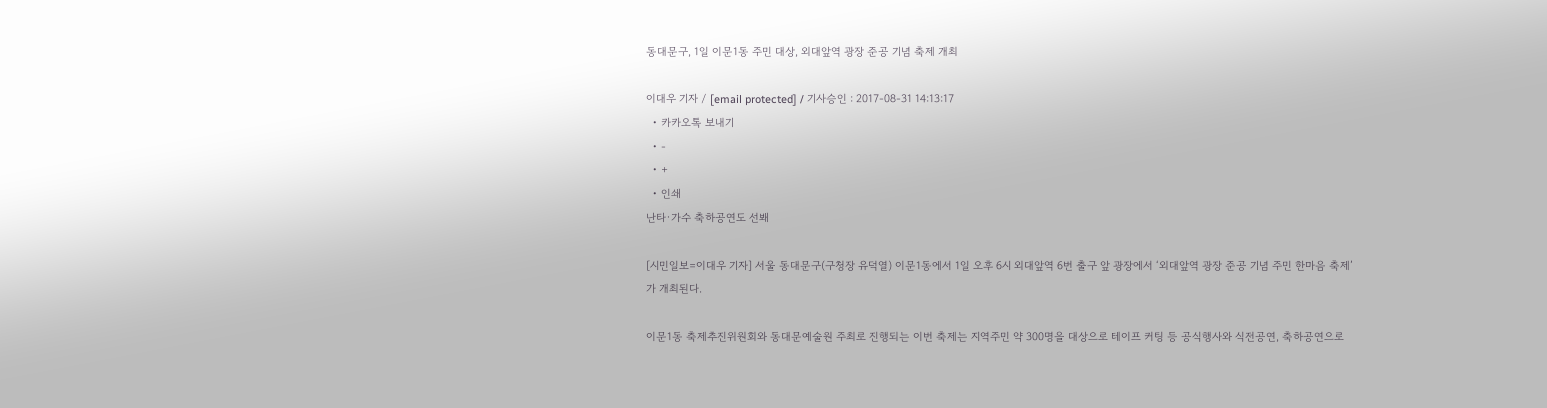동대문구, 1일 이문1동 주민 대상, 외대앞역 광장 준공 기념 축제 개최

이대우 기자 / [email protected] / 기사승인 : 2017-08-31 14:13:17
  • 카카오톡 보내기
  • -
  • +
  • 인쇄
난타·가수 축하공연도 선봬

[시민일보=이대우 기자] 서울 동대문구(구청장 유덕열) 이문1동에서 1일 오후 6시 외대앞역 6번 출구 앞 광장에서 ‘외대앞역 광장 준공 기념 주민 한마음 축제’가 개최된다.

이문1동 축제추진위원회와 동대문예술원 주최로 진행되는 이번 축제는 지역주민 약 300명을 대상으로 테이프 커팅 등 공식행사와 식전공연, 축하공연으로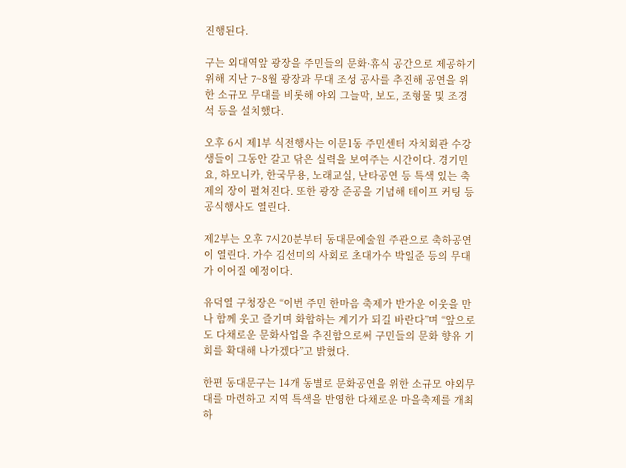진행된다.

구는 외대역앞 광장을 주민들의 문화·휴식 공간으로 제공하기 위해 지난 7~8월 광장과 무대 조성 공사를 추진해 공연을 위한 소규모 무대를 비롯해 야외 그늘막, 보도, 조형물 및 조경석 등을 설치했다.

오후 6시 제1부 식전행사는 이문1동 주민센터 자치회관 수강생들이 그동안 갈고 닦은 실력을 보여주는 시간이다. 경기민요, 하모니카, 한국무용, 노래교실, 난타공연 등 특색 있는 축제의 장이 펼쳐진다. 또한 광장 준공을 기념해 테이프 커팅 등 공식행사도 열린다.

제2부는 오후 7시20분부터 동대문예술원 주관으로 축하공연이 열린다. 가수 김선미의 사회로 초대가수 박일준 등의 무대가 이어질 예정이다.

유덕열 구청장은 “이번 주민 한마음 축제가 반가운 이웃을 만나 함께 웃고 즐기며 화합하는 계기가 되길 바란다”며 “앞으로도 다채로운 문화사업을 추진함으로써 구민들의 문화 향유 기회를 확대해 나가겠다”고 밝혔다.

한편 동대문구는 14개 동별로 문화공연을 위한 소규모 야외무대를 마련하고 지역 특색을 반영한 다채로운 마을축제를 개최하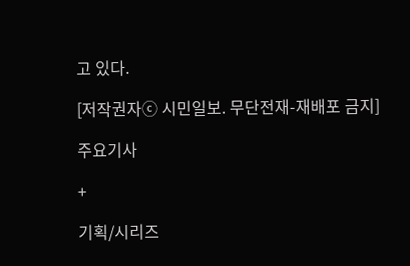고 있다.

[저작권자ⓒ 시민일보. 무단전재-재배포 금지]

주요기사

+

기획/시리즈